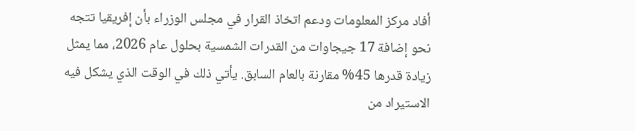أفاد مركز المعلومات ودعم اتخاذ القرار في مجلس الوزراء بأن إفريقيا تتجه نحو إضافة 17 جيجاوات من القدرات الشمسية بحلول عام 2026، مما يمثل زيادة قدرها 45% مقارنة بالعام السابق. يأتي ذلك في الوقت الذي يشكل فيه الاستيراد من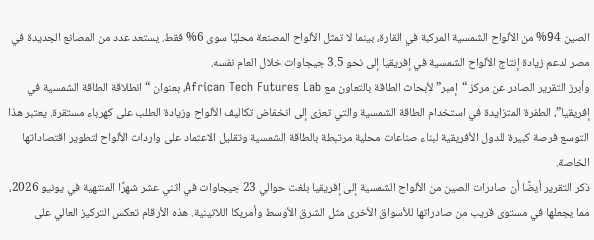الصين 94% من الألواح الشمسية المركبة في القارة، بينما لا تمثل الألواح المصنعة محليًا سوى 6% فقط. يستعد عدد من المصانع الجديدة في مصر لدعم زيادة إنتاج الألواح الشمسية في إفريقيا إلى نحو 3.5 جيجاوات خلال العام نفسه.
وأبرز التقرير الصادر عن مركز “إمبر” لأبحاث الطاقة بالتعاون مع African Tech Futures Lab، بعنوان “انطلاقة الطاقة الشمسية في إفريقيا”، الطفرة المتزايدة في استخدام الطاقة الشمسية والتي تعزى إلى انخفاض تكاليف الألواح وزيادة الطلب على كهرباء مستقرة. يعتبر هذا التوسع فرصة كبيرة للدول الأفريقية لبناء صناعات محلية مرتبطة بالطاقة الشمسية وتقليل الاعتماد على واردات الألواح لتطوير اقتصاداتها الخاصة.
ذكر التقرير أيضًا أن صادرات الصين من الألواح الشمسية إلى إفريقيا بلغت حوالي 23 جيجاوات في اثني عشر شهرًا المنتهية في يونيو 2026، مما يجعلها في مستوى قريب من صادراتها للأسواق الأخرى مثل الشرق الأوسط وأمريكا اللاتينية. هذه الأرقام تعكس التركيز العالي على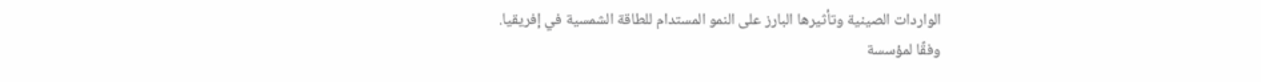الواردات الصينية وتأثيرها البارز على النمو المستدام للطاقة الشمسية في إفريقيا.
وفقًا لمؤسسة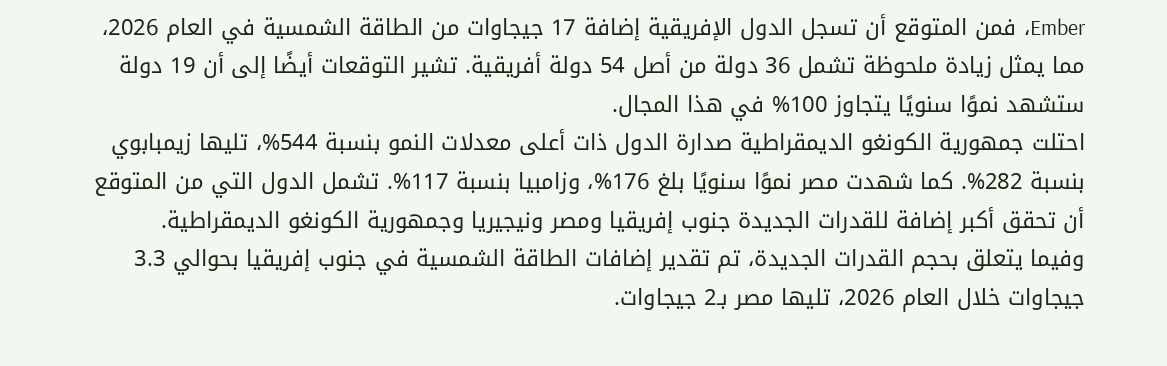Ember، فمن المتوقع أن تسجل الدول الإفريقية إضافة 17 جيجاوات من الطاقة الشمسية في العام 2026، مما يمثل زيادة ملحوظة تشمل 36 دولة من أصل 54 دولة أفريقية. تشير التوقعات أيضًا إلى أن 19 دولة ستشهد نموًا سنويًا يتجاوز 100% في هذا المجال.
احتلت جمهورية الكونغو الديمقراطية صدارة الدول ذات أعلى معدلات النمو بنسبة 544%، تليها زيمبابوي بنسبة 282%. كما شهدت مصر نموًا سنويًا بلغ 176%، وزامبيا بنسبة 117%. تشمل الدول التي من المتوقع أن تحقق أكبر إضافة للقدرات الجديدة جنوب إفريقيا ومصر ونيجيريا وجمهورية الكونغو الديمقراطية.
وفيما يتعلق بحجم القدرات الجديدة، تم تقدير إضافات الطاقة الشمسية في جنوب إفريقيا بحوالي 3.3 جيجاوات خلال العام 2026، تليها مصر بـ2 جيجاوات.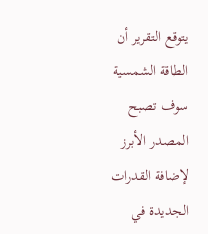يتوقع التقرير أن الطاقة الشمسية سوف تصبح المصدر الأبرز لإضافة القدرات الجديدة في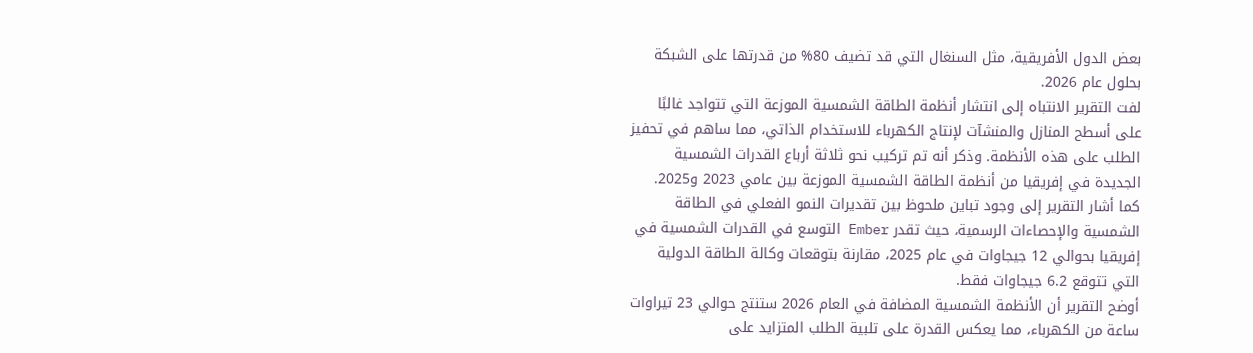بعض الدول الأفريقية، مثل السنغال التي قد تضيف 80% من قدرتها على الشبكة بحلول عام 2026.
لفت التقرير الانتباه إلى انتشار أنظمة الطاقة الشمسية الموزعة التي تتواجد غالبًا على أسطح المنازل والمنشآت لإنتاج الكهرباء للاستخدام الذاتي، مما ساهم في تحفيز الطلب على هذه الأنظمة. وذكر أنه تم تركيب نحو ثلاثة أرباع القدرات الشمسية الجديدة في إفريقيا من أنظمة الطاقة الشمسية الموزعة بين عامي 2023 و2025.
كما أشار التقرير إلى وجود تباين ملحوظ بين تقديرات النمو الفعلي في الطاقة الشمسية والإحصاءات الرسمية، حيث تقدر Ember التوسع في القدرات الشمسية في إفريقيا بحوالي 12 جيجاوات في عام 2025، مقارنة بتوقعات وكالة الطاقة الدولية التي تتوقع 6.2 جيجاوات فقط.
أوضح التقرير أن الأنظمة الشمسية المضافة في العام 2026 ستنتج حوالي 23 تيراوات ساعة من الكهرباء، مما يعكس القدرة على تلبية الطلب المتزايد على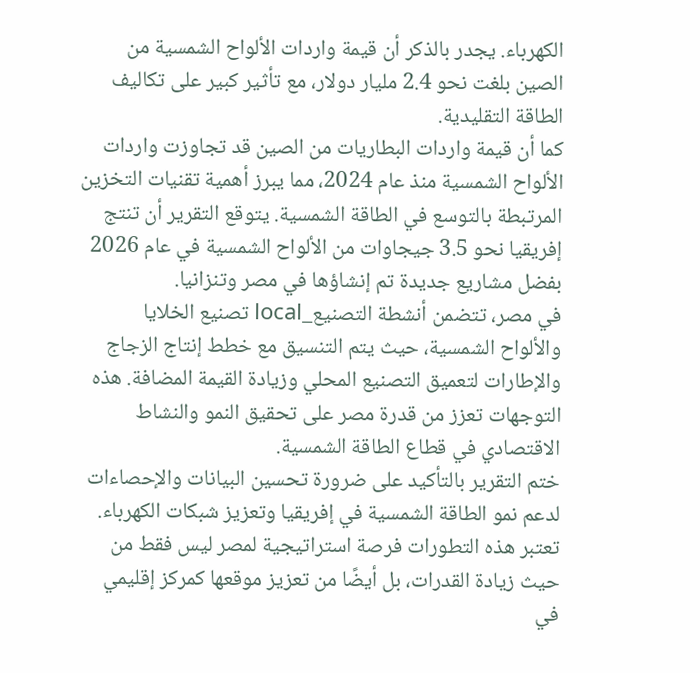الكهرباء. يجدر بالذكر أن قيمة واردات الألواح الشمسية من الصين بلغت نحو 2.4 مليار دولار، مع تأثير كبير على تكاليف الطاقة التقليدية.
كما أن قيمة واردات البطاريات من الصين قد تجاوزت واردات الألواح الشمسية منذ عام 2024، مما يبرز أهمية تقنيات التخزين المرتبطة بالتوسع في الطاقة الشمسية. يتوقع التقرير أن تنتج إفريقيا نحو 3.5 جيجاوات من الألواح الشمسية في عام 2026 بفضل مشاريع جديدة تم إنشاؤها في مصر وتنزانيا.
في مصر، تتضمن أنشطة التصنيع_local تصنيع الخلايا والألواح الشمسية، حيث يتم التنسيق مع خطط إنتاج الزجاج والإطارات لتعميق التصنيع المحلي وزيادة القيمة المضافة. هذه التوجهات تعزز من قدرة مصر على تحقيق النمو والنشاط الاقتصادي في قطاع الطاقة الشمسية.
ختم التقرير بالتأكيد على ضرورة تحسين البيانات والإحصاءات لدعم نمو الطاقة الشمسية في إفريقيا وتعزيز شبكات الكهرباء. تعتبر هذه التطورات فرصة استراتيجية لمصر ليس فقط من حيث زيادة القدرات، بل أيضًا من تعزيز موقعها كمركز إقليمي في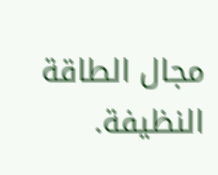مجال الطاقة النظيفة.